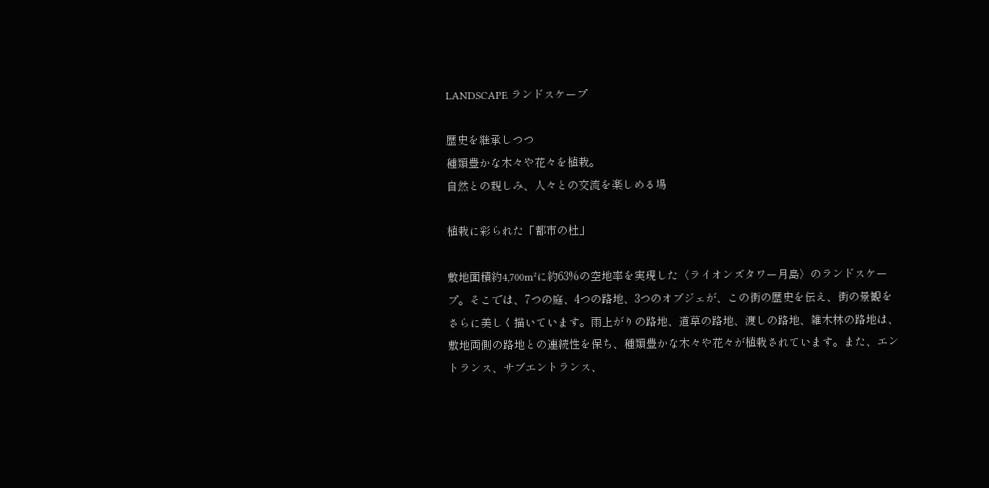LANDSCAPE ランドスケープ

歴史を継承しつつ
種類豊かな木々や花々を植栽。
自然との親しみ、人々との交流を楽しめる場

植栽に彩られた「都市の杜」

敷地面積約4,700m²に約63%の空地率を実現した〈ライオンズタワー月島〉のランドスケープ。そこでは、7つの庭、4つの路地、3つのオブジェが、この街の歴史を伝え、街の景観をさらに美しく描いています。雨上がりの路地、道草の路地、渡しの路地、雑木林の路地は、敷地両側の路地との連続性を保ち、種類豊かな木々や花々が植栽されています。また、エントランス、サブエントランス、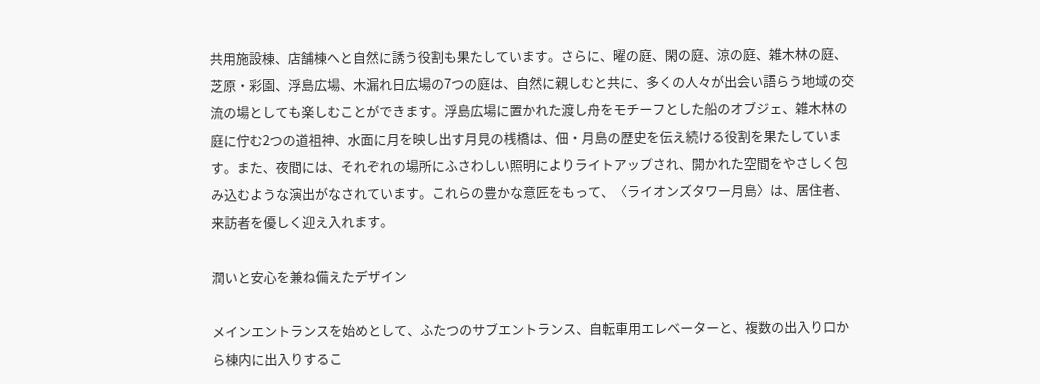共用施設棟、店舗棟へと自然に誘う役割も果たしています。さらに、曜の庭、閑の庭、涼の庭、雑木林の庭、芝原・彩園、浮島広場、木漏れ日広場の7つの庭は、自然に親しむと共に、多くの人々が出会い語らう地域の交流の場としても楽しむことができます。浮島広場に置かれた渡し舟をモチーフとした船のオブジェ、雑木林の庭に佇む2つの道祖神、水面に月を映し出す月見の桟橋は、佃・月島の歴史を伝え続ける役割を果たしています。また、夜間には、それぞれの場所にふさわしい照明によりライトアップされ、開かれた空間をやさしく包み込むような演出がなされています。これらの豊かな意匠をもって、〈ライオンズタワー月島〉は、居住者、来訪者を優しく迎え入れます。

潤いと安心を兼ね備えたデザイン

メインエントランスを始めとして、ふたつのサブエントランス、自転車用エレベーターと、複数の出入り口から棟内に出入りするこ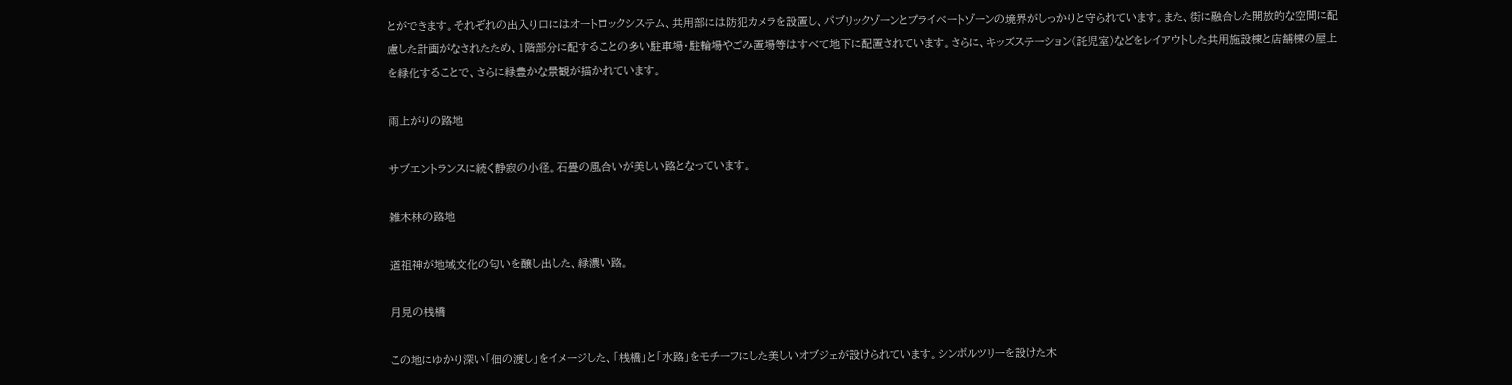とができます。それぞれの出入り口にはオートロックシステム、共用部には防犯カメラを設置し、パブリックゾーンとプライベートゾーンの境界がしっかりと守られています。また、街に融合した開放的な空間に配慮した計画がなされたため、1階部分に配することの多い駐車場・駐輪場やごみ置場等はすべて地下に配置されています。さらに、キッズステーション(託児室)などをレイアウトした共用施設棟と店舗棟の屋上を緑化することで、さらに緑豊かな景観が描かれています。

雨上がりの路地

サブエントランスに続く静寂の小径。石畳の風合いが美しい路となっています。

雑木林の路地

道祖神が地域文化の匂いを醸し出した、緑濃い路。

月見の桟橋

この地にゆかり深い「佃の渡し」をイメージした、「桟橋」と「水路」をモチーフにした美しいオブジェが設けられています。シンボルツリーを設けた木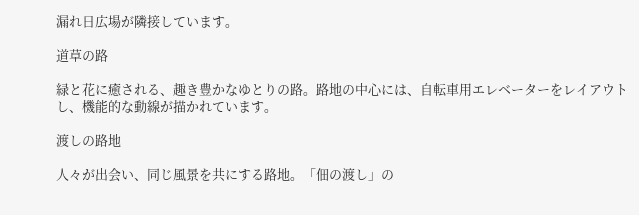漏れ日広場が隣接しています。

道草の路

緑と花に癒される、趣き豊かなゆとりの路。路地の中心には、自転車用エレベーターをレイアウトし、機能的な動線が描かれています。

渡しの路地

人々が出会い、同じ風景を共にする路地。「佃の渡し」の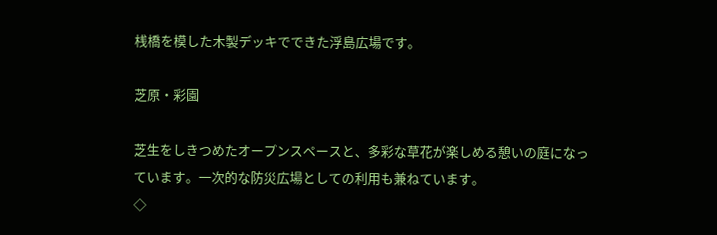桟橋を模した木製デッキでできた浮島広場です。

芝原・彩園

芝生をしきつめたオープンスペースと、多彩な草花が楽しめる憩いの庭になっています。一次的な防災広場としての利用も兼ねています。
◇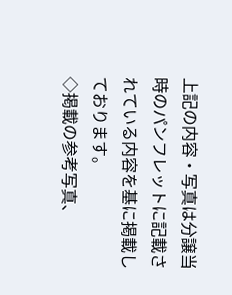上記の内容・写真は分譲当時のパンフレットに記載されている内容を基に掲載しております。
◇掲載の参考写真、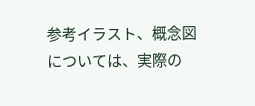参考イラスト、概念図については、実際の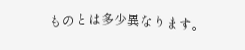ものとは多少異なります。